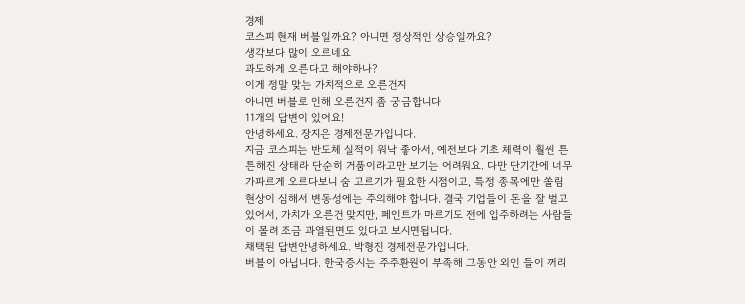경제
코스피 현재 버블일까요? 아니면 정상적인 상승일까요?
생각보다 많이 오르네요
과도하게 오른다고 해야하나?
이게 정말 맞는 가치적으로 오른건지
아니면 버블로 인해 오른건지 좀 궁금합니다
11개의 답변이 있어요!
안녕하세요. 장지은 경제전문가입니다.
지금 코스피는 반도체 실적이 워낙 좋아서, 예전보다 기초 체력이 훨씬 튼튼해진 상태라 단순히 거품이라고만 보기는 어려워요. 다만 단기간에 너무 가파르게 오르다보니 숨 고르기가 필요한 시점이고, 특정 종목에만 쏠림 현상이 심해서 변동성에는 주의해야 합니다. 결국 기업들이 돈을 잘 벌고 있어서, 가치가 오른건 맞지만, 페인트가 마르기도 전에 입주하려는 사람들이 몰려 조금 과열된면도 있다고 보시면됩니다.
채택된 답변안녕하세요. 박형진 경제전문가입니다.
버블이 아닙니다. 한국증시는 주주환원이 부족해 그동안 외인 들이 꺼리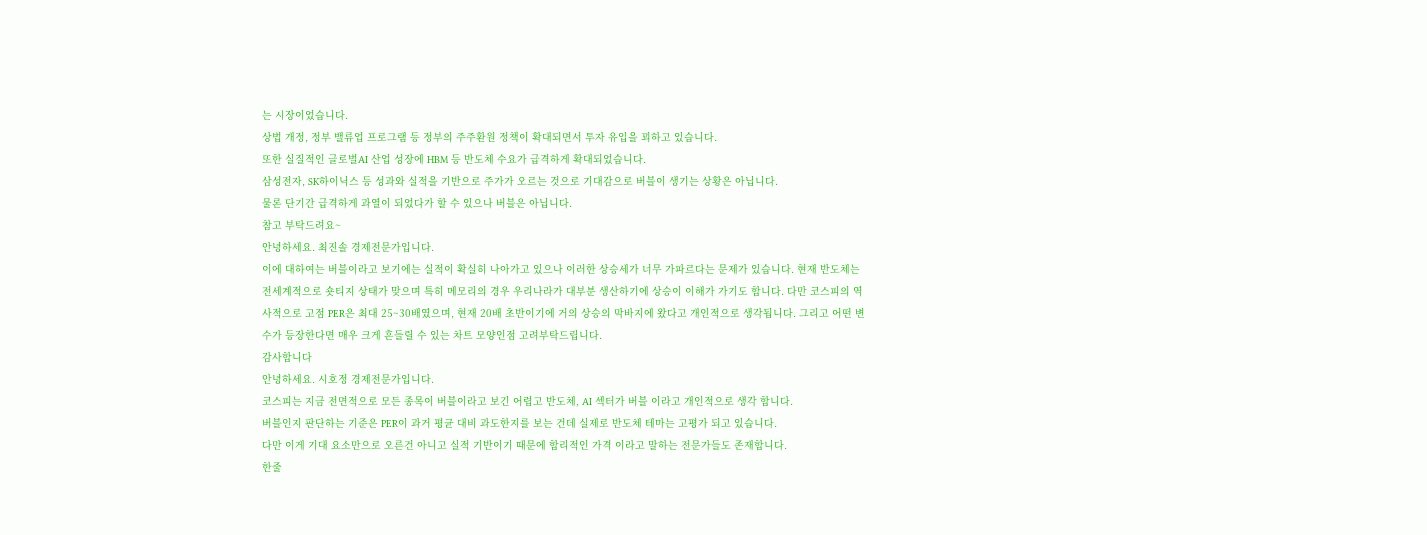는 시장이었습니다.
상법 개정, 정부 밸류업 프로그램 등 정부의 주주환원 정책이 확대되면서 투자 유입을 꾀하고 있습니다.
또한 실질적인 글로벌AI 산업 성장에 HBM 등 반도체 수요가 급격하게 확대되었습니다.
삼성전자, SK하이닉스 등 성과와 실적을 기반으로 주가가 오르는 것으로 기대감으로 버블이 생기는 상황은 아닙니다.
물론 단기간 급격하게 과열이 되었다가 할 수 있으나 버블은 아닙니다.
참고 부탁드려요~
안녕하세요. 최진솔 경제전문가입니다.
이에 대하여는 버블이라고 보기에는 실적이 확실히 나아가고 있으나 이러한 상승세가 너무 가파르다는 문제가 있습니다. 현재 반도체는 전세계적으로 숏티지 상태가 맞으며 특히 메모리의 경우 우리나라가 대부분 생산하기에 상승이 이해가 가기도 합니다. 다만 코스피의 역사적으로 고점 PER은 최대 25~30배였으며, 현재 20배 초반이기에 거의 상승의 막바지에 왔다고 개인적으로 생각됩니다. 그리고 어떤 변수가 등장한다면 매우 크게 흔들릴 수 있는 차트 모양인점 고려부탁드립니다.
감사합니다
안녕하세요. 시호정 경제전문가입니다.
코스피는 지금 전면적으로 모든 종목이 버블이라고 보긴 어렵고 반도체, AI 섹터가 버블 이라고 개인적으로 생각 합니다.
버블인지 판단하는 기준은 PER이 과거 평균 대비 과도한지를 보는 건데 실제로 반도체 테마는 고평가 되고 있습니다.
다만 이게 기대 요소만으로 오른건 아니고 실적 기반이기 때문에 합리적인 가격 이라고 말하는 전문가들도 존재합니다.
한줄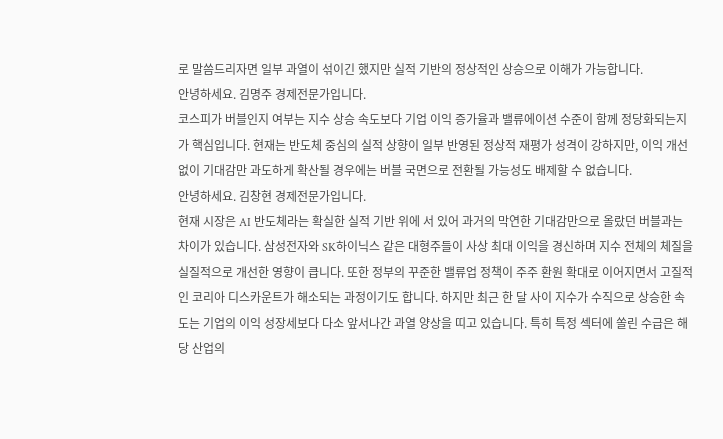로 말씀드리자면 일부 과열이 섞이긴 했지만 실적 기반의 정상적인 상승으로 이해가 가능합니다.
안녕하세요. 김명주 경제전문가입니다.
코스피가 버블인지 여부는 지수 상승 속도보다 기업 이익 증가율과 밸류에이션 수준이 함께 정당화되는지가 핵심입니다. 현재는 반도체 중심의 실적 상향이 일부 반영된 정상적 재평가 성격이 강하지만, 이익 개선 없이 기대감만 과도하게 확산될 경우에는 버블 국면으로 전환될 가능성도 배제할 수 없습니다.
안녕하세요. 김창현 경제전문가입니다.
현재 시장은 AI 반도체라는 확실한 실적 기반 위에 서 있어 과거의 막연한 기대감만으로 올랐던 버블과는 차이가 있습니다. 삼성전자와 SK하이닉스 같은 대형주들이 사상 최대 이익을 경신하며 지수 전체의 체질을 실질적으로 개선한 영향이 큽니다. 또한 정부의 꾸준한 밸류업 정책이 주주 환원 확대로 이어지면서 고질적인 코리아 디스카운트가 해소되는 과정이기도 합니다. 하지만 최근 한 달 사이 지수가 수직으로 상승한 속도는 기업의 이익 성장세보다 다소 앞서나간 과열 양상을 띠고 있습니다. 특히 특정 섹터에 쏠린 수급은 해당 산업의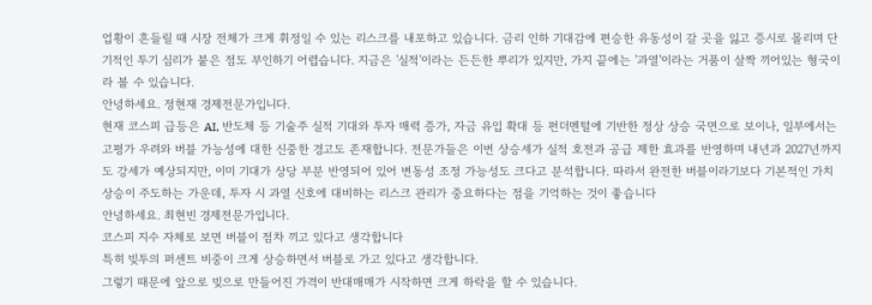업황이 흔들릴 때 시장 전체가 크게 휘정일 수 있는 리스크를 내포하고 있습니다. 금리 인하 기대감에 편승한 유동성이 갈 곳을 잃고 증시로 몰리며 단기적인 투기 심리가 붙은 점도 부인하기 어렵습니다. 지금은 '실적'이라는 든든한 뿌리가 있지만, 가지 끝에는 '과열'이라는 거품이 살짝 끼어있는 형국이라 볼 수 있습니다.
안녕하세요. 정현재 경제전문가입니다.
현재 코스피 급등은 AI, 반도체 등 기술주 실적 기대와 투자 매력 증가, 자금 유입 확대 등 펀더멘털에 기반한 정상 상승 국면으로 보이나, 일부에서는 고평가 우려와 버블 가능성에 대한 신중한 경고도 존재합니다. 전문가들은 이번 상승세가 실적 호전과 공급 제한 효과를 반영하며 내년과 2027년까지도 강세가 예상되지만, 이미 기대가 상당 부분 반영되어 있어 변동성 조정 가능성도 크다고 분석합니다. 따라서 완전한 버블이라기보다 기본적인 가치 상승이 주도하는 가운데, 투자 시 과열 신호에 대비하는 리스크 관리가 중요하다는 점을 기억하는 것이 좋습니다
안녕하세요. 최현빈 경제전문가입니다.
코스피 지수 자체로 보면 버블이 점차 끼고 있다고 생각합니다
특히 빚투의 퍼센트 비중이 크게 상승하면서 버블로 가고 있다고 생각합니다.
그렇기 때문에 앞으로 빚으로 만들어진 가격이 반대매매가 시작하면 크게 하락을 할 수 있습니다.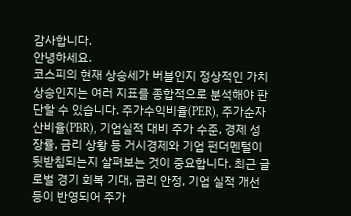감사합니다.
안녕하세요.
코스피의 현재 상승세가 버블인지 정상적인 가치 상승인지는 여러 지표를 종합적으로 분석해야 판단할 수 있습니다. 주가수익비율(PER), 주가순자산비율(PBR), 기업실적 대비 주가 수준, 경제 성장률, 금리 상황 등 거시경제와 기업 펀더멘털이 뒷받침되는지 살펴보는 것이 중요합니다. 최근 글로벌 경기 회복 기대, 금리 안정, 기업 실적 개선 등이 반영되어 주가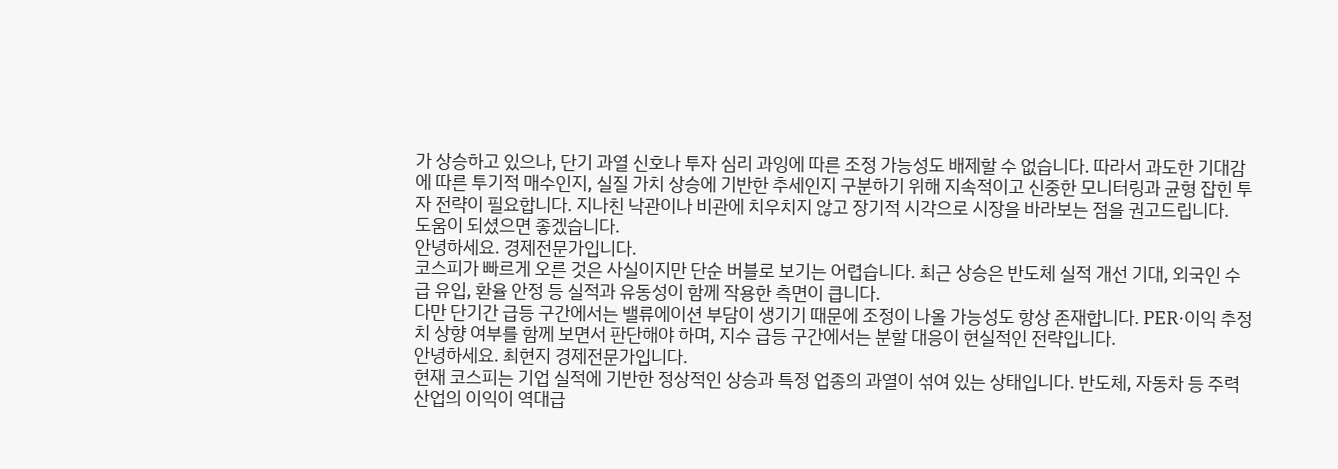가 상승하고 있으나, 단기 과열 신호나 투자 심리 과잉에 따른 조정 가능성도 배제할 수 없습니다. 따라서 과도한 기대감에 따른 투기적 매수인지, 실질 가치 상승에 기반한 추세인지 구분하기 위해 지속적이고 신중한 모니터링과 균형 잡힌 투자 전략이 필요합니다. 지나친 낙관이나 비관에 치우치지 않고 장기적 시각으로 시장을 바라보는 점을 권고드립니다.
도움이 되셨으면 좋겠습니다.
안녕하세요. 경제전문가입니다.
코스피가 빠르게 오른 것은 사실이지만 단순 버블로 보기는 어렵습니다. 최근 상승은 반도체 실적 개선 기대, 외국인 수급 유입, 환율 안정 등 실적과 유동성이 함께 작용한 측면이 큽니다.
다만 단기간 급등 구간에서는 밸류에이션 부담이 생기기 때문에 조정이 나올 가능성도 항상 존재합니다. PER·이익 추정치 상향 여부를 함께 보면서 판단해야 하며, 지수 급등 구간에서는 분할 대응이 현실적인 전략입니다.
안녕하세요. 최현지 경제전문가입니다.
현재 코스피는 기업 실적에 기반한 정상적인 상승과 특정 업종의 과열이 섞여 있는 상태입니다. 반도체, 자동차 등 주력 산업의 이익이 역대급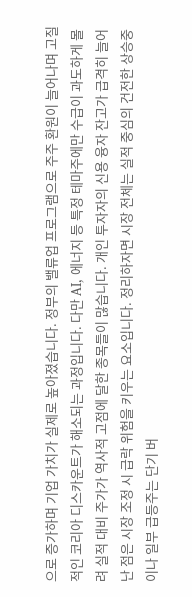으로 증가하며 기업 가치가 실제로 높아졌습니다. 정부의 밸류업 프로그램으로 주주 환원이 늘어나며 고질적인 코리아 디스카운트가 해소되는 과정입니다. 다만 AI, 에너지 등 특정 테마주에만 수급이 과도하게 몰려 실적 대비 주가가 역사적 고점에 달한 종목들이 많습니다. 개인 투자자의 신용 융자 잔고가 급격히 늘어난 점은 시장 조정 시 급락 위험을 키우는 요소입니다. 정리하자면 시장 전체는 실적 중심의 건전한 상승중이나 일부 급등주는 단기 버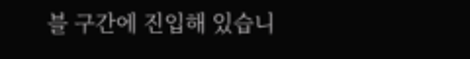블 구간에 진입해 있습니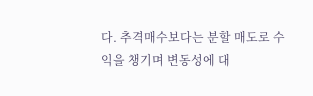다. 추격매수보다는 분할 매도로 수익을 챙기며 변동성에 대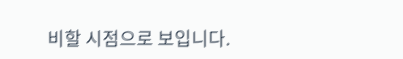비할 시점으로 보입니다.